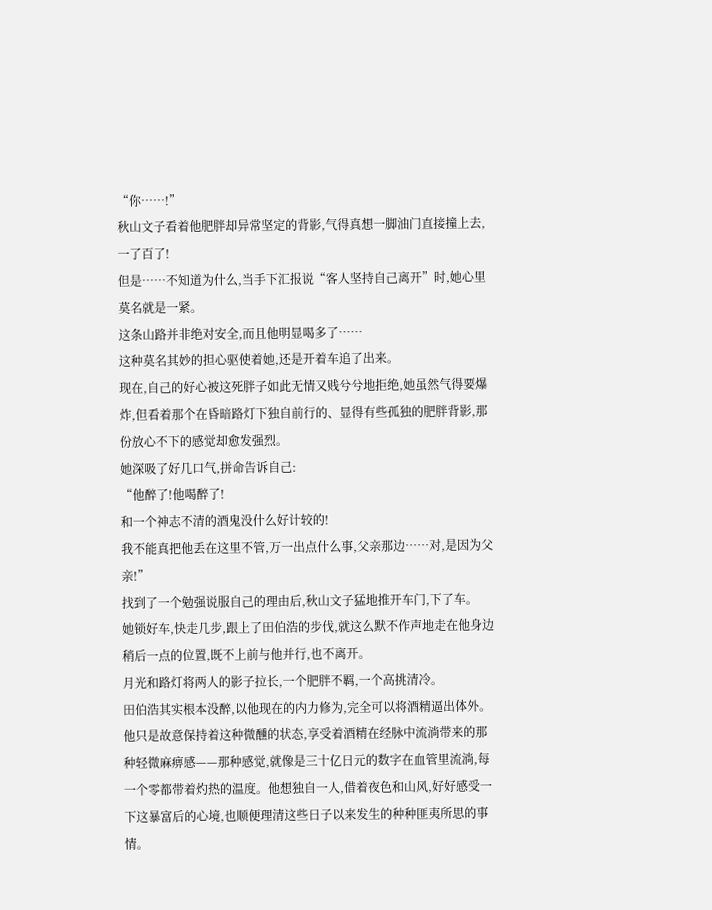“你……!”
秋山文子看着他肥胖却异常坚定的背影,气得真想一脚油门直接撞上去,一了百了!
但是……不知道为什么,当手下汇报说“客人坚持自己离开”时,她心里莫名就是一紧。
这条山路并非绝对安全,而且他明显喝多了……
这种莫名其妙的担心驱使着她,还是开着车追了出来。
现在,自己的好心被这死胖子如此无情又贱兮兮地拒绝,她虽然气得要爆炸,但看着那个在昏暗路灯下独自前行的、显得有些孤独的肥胖背影,那份放心不下的感觉却愈发强烈。
她深吸了好几口气,拼命告诉自己:
“他醉了!他喝醉了!
和一个神志不清的酒鬼没什么好计较的!
我不能真把他丢在这里不管,万一出点什么事,父亲那边……对,是因为父亲!”
找到了一个勉强说服自己的理由后,秋山文子猛地推开车门,下了车。
她锁好车,快走几步,跟上了田伯浩的步伐,就这么默不作声地走在他身边稍后一点的位置,既不上前与他并行,也不离开。
月光和路灯将两人的影子拉长,一个肥胖不羁,一个高挑清冷。
田伯浩其实根本没醉,以他现在的内力修为,完全可以将酒精逼出体外。他只是故意保持着这种微醺的状态,享受着酒精在经脉中流淌带来的那种轻微麻痹感——那种感觉,就像是三十亿日元的数字在血管里流淌,每一个零都带着灼热的温度。他想独自一人,借着夜色和山风,好好感受一下这暴富后的心境,也顺便理清这些日子以来发生的种种匪夷所思的事情。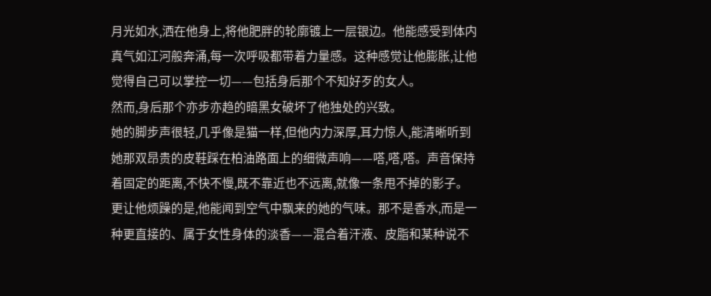月光如水,洒在他身上,将他肥胖的轮廓镀上一层银边。他能感受到体内真气如江河般奔涌,每一次呼吸都带着力量感。这种感觉让他膨胀,让他觉得自己可以掌控一切——包括身后那个不知好歹的女人。
然而,身后那个亦步亦趋的暗黑女破坏了他独处的兴致。
她的脚步声很轻,几乎像是猫一样,但他内力深厚,耳力惊人,能清晰听到她那双昂贵的皮鞋踩在柏油路面上的细微声响——嗒,嗒,嗒。声音保持着固定的距离,不快不慢,既不靠近也不远离,就像一条甩不掉的影子。
更让他烦躁的是,他能闻到空气中飘来的她的气味。那不是香水,而是一种更直接的、属于女性身体的淡香——混合着汗液、皮脂和某种说不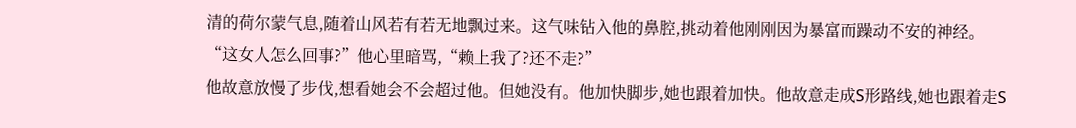清的荷尔蒙气息,随着山风若有若无地飘过来。这气味钻入他的鼻腔,挑动着他刚刚因为暴富而躁动不安的神经。
“这女人怎么回事?”他心里暗骂,“赖上我了?还不走?”
他故意放慢了步伐,想看她会不会超过他。但她没有。他加快脚步,她也跟着加快。他故意走成S形路线,她也跟着走S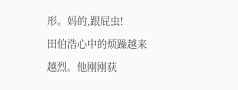形。妈的,跟屁虫!
田伯浩心中的烦躁越来越烈。他刚刚获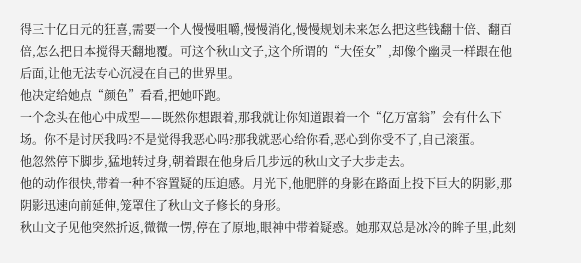得三十亿日元的狂喜,需要一个人慢慢咀嚼,慢慢消化,慢慢规划未来怎么把这些钱翻十倍、翻百倍,怎么把日本搅得天翻地覆。可这个秋山文子,这个所谓的“大侄女”,却像个幽灵一样跟在他后面,让他无法专心沉浸在自己的世界里。
他决定给她点“颜色”看看,把她吓跑。
一个念头在他心中成型——既然你想跟着,那我就让你知道跟着一个“亿万富翁”会有什么下场。你不是讨厌我吗?不是觉得我恶心吗?那我就恶心给你看,恶心到你受不了,自己滚蛋。
他忽然停下脚步,猛地转过身,朝着跟在他身后几步远的秋山文子大步走去。
他的动作很快,带着一种不容置疑的压迫感。月光下,他肥胖的身影在路面上投下巨大的阴影,那阴影迅速向前延伸,笼罩住了秋山文子修长的身形。
秋山文子见他突然折返,微微一愣,停在了原地,眼神中带着疑惑。她那双总是冰冷的眸子里,此刻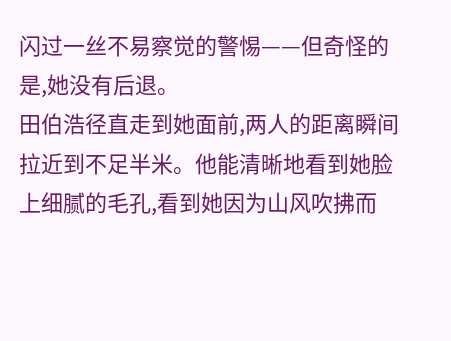闪过一丝不易察觉的警惕——但奇怪的是,她没有后退。
田伯浩径直走到她面前,两人的距离瞬间拉近到不足半米。他能清晰地看到她脸上细腻的毛孔,看到她因为山风吹拂而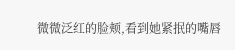微微泛红的脸颊,看到她紧抿的嘴唇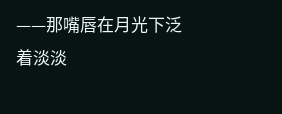——那嘴唇在月光下泛着淡淡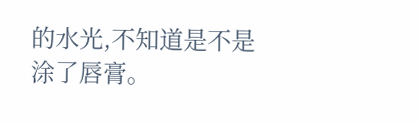的水光,不知道是不是涂了唇膏。